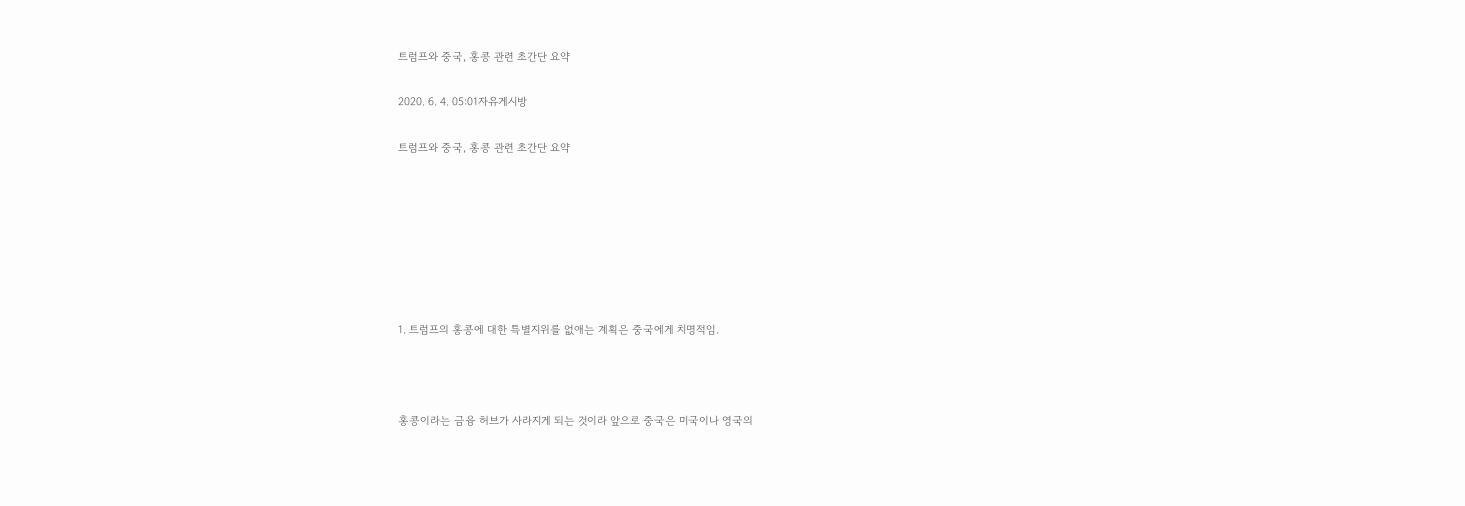트럼프와 중국, 홍콩 관련 초간단 요약

2020. 6. 4. 05:01자유게시방

트럼프와 중국, 홍콩 관련 초간단 요약







1. 트럼프의 홍콩에 대한 특별지위를 없애는 계획은 중국에게 치명적임.



홍콩이라는 금융 허브가 사라지게 되는 것이라 앞으로 중국은 미국이나 영국의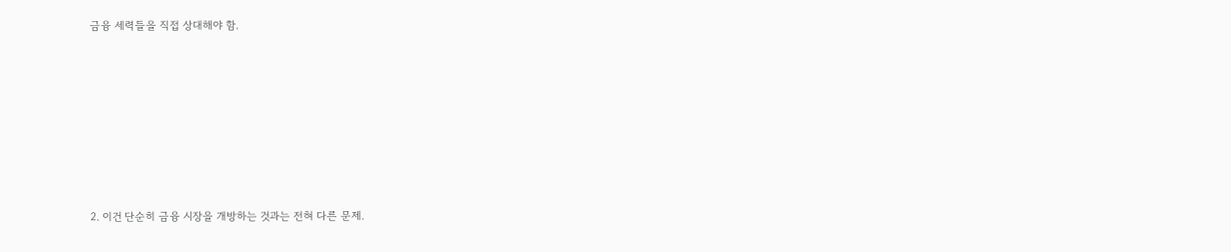금융 세력들을 직접 상대해야 함.







2. 이건 단순히 금융 시장을 개방하는 것과는 전혀 다른 문제.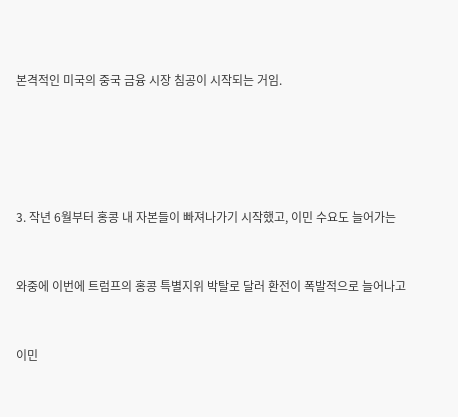본격적인 미국의 중국 금융 시장 침공이 시작되는 거임.







3. 작년 6월부터 홍콩 내 자본들이 빠져나가기 시작했고, 이민 수요도 늘어가는



와중에 이번에 트럼프의 홍콩 특별지위 박탈로 달러 환전이 폭발적으로 늘어나고



이민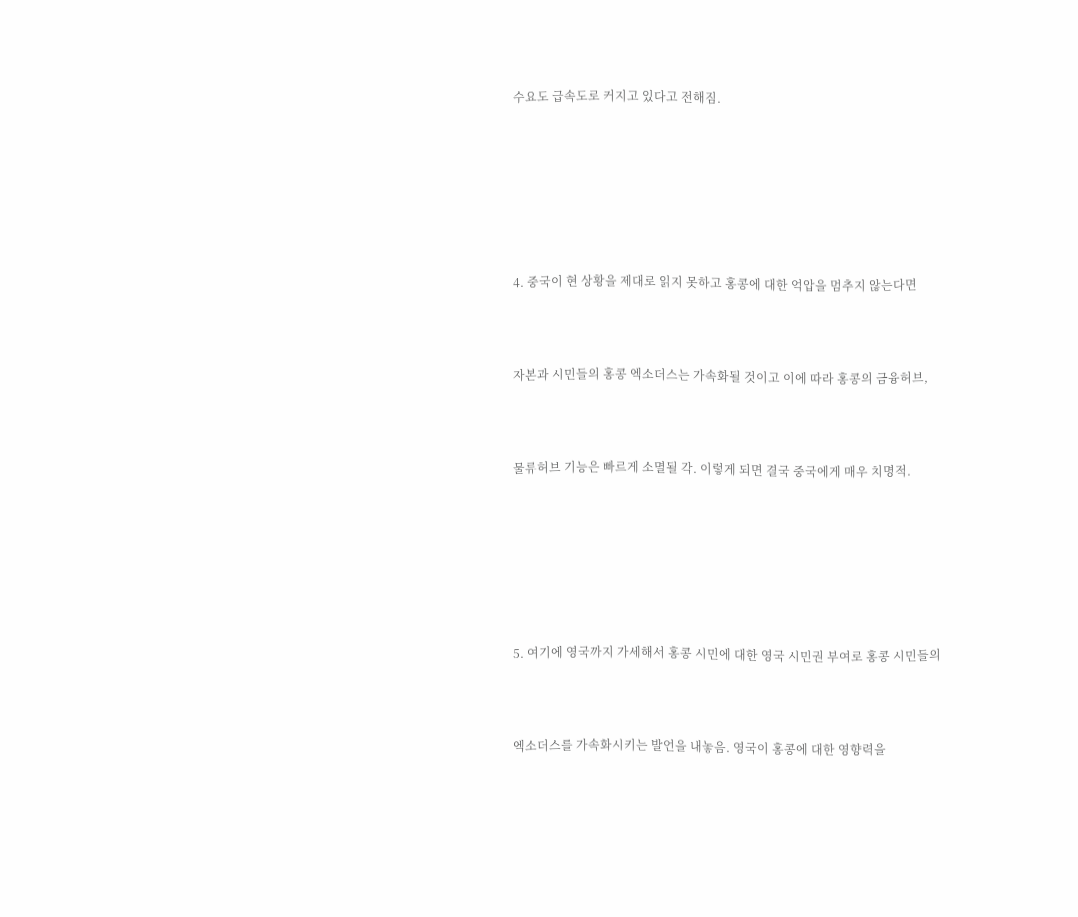수요도 급속도로 커지고 있다고 전해짐.







4. 중국이 현 상황을 제대로 읽지 못하고 홍콩에 대한 억압을 멈추지 않는다면



자본과 시민들의 홍콩 엑소더스는 가속화될 것이고 이에 따라 홍콩의 금융허브,



물류허브 기능은 빠르게 소멸될 각. 이렇게 되면 결국 중국에게 매우 치명적.







5. 여기에 영국까지 가세해서 홍콩 시민에 대한 영국 시민권 부여로 홍콩 시민들의



엑소더스를 가속화시키는 발언을 내놓음. 영국이 홍콩에 대한 영향력을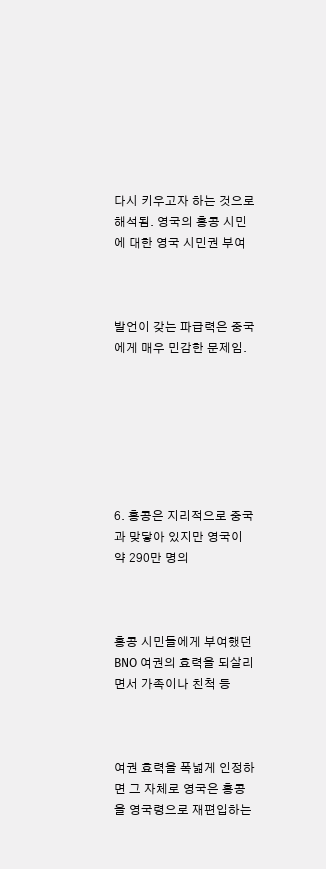다시 키우고자 하는 것으로 해석됨. 영국의 홍콩 시민에 대한 영국 시민권 부여



발언이 갖는 파급력은 중국에게 매우 민감한 문제임.







6. 홍콩은 지리적으로 중국과 맞닿아 있지만 영국이 약 290만 명의



홍콩 시민들에게 부여했던 BNO 여권의 효력을 되살리면서 가족이나 친척 등



여권 효력을 폭넓게 인정하면 그 자체로 영국은 홍콩을 영국령으로 재편입하는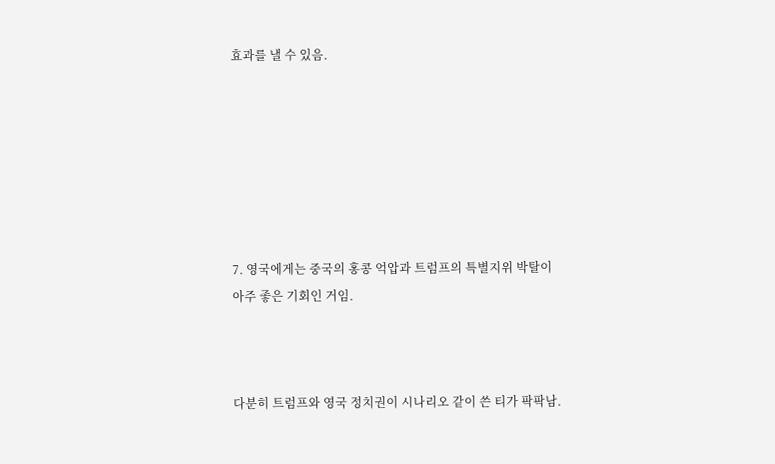효과를 낼 수 있음.







7. 영국에게는 중국의 홍콩 억압과 트럼프의 특별지위 박탈이 아주 좋은 기회인 거임.



다분히 트럼프와 영국 정치권이 시나리오 같이 쓴 티가 팍팍남.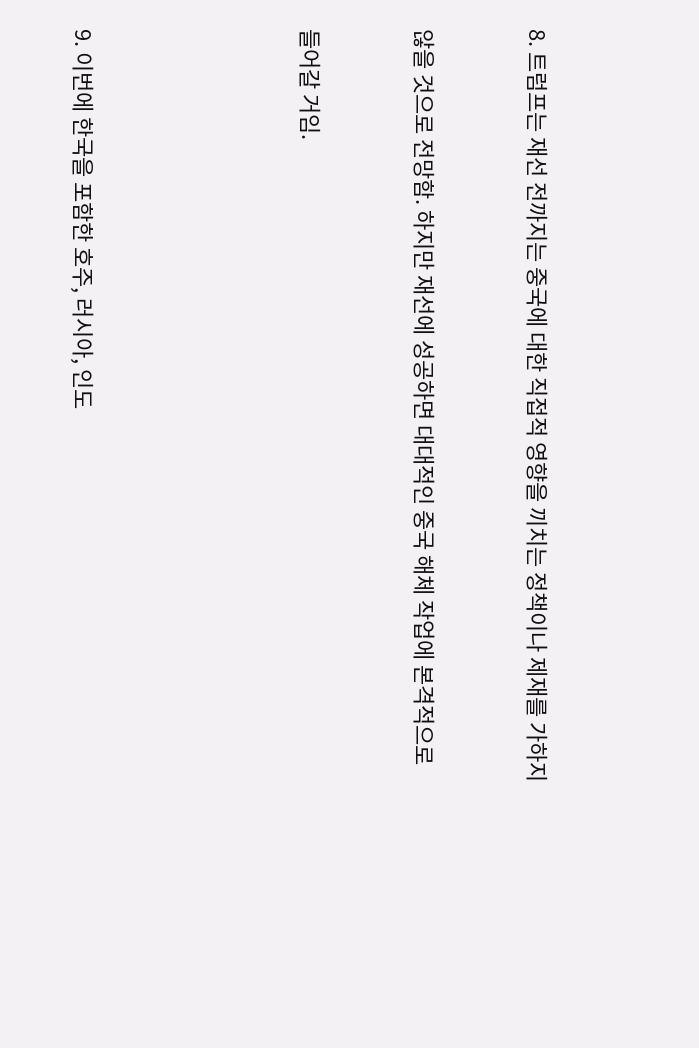8. 트럼프는 재선 전까지는 중국에 대한 직접적 영향을 끼치는 정책이나 제재를 가하지



않을 것으로 전망함. 하지만 재선에 성공하면 대대적인 중국 해체 작업에 본격적으로



들어갈 거임.







9. 이번에 한국을 포함한 호주, 러시아, 인도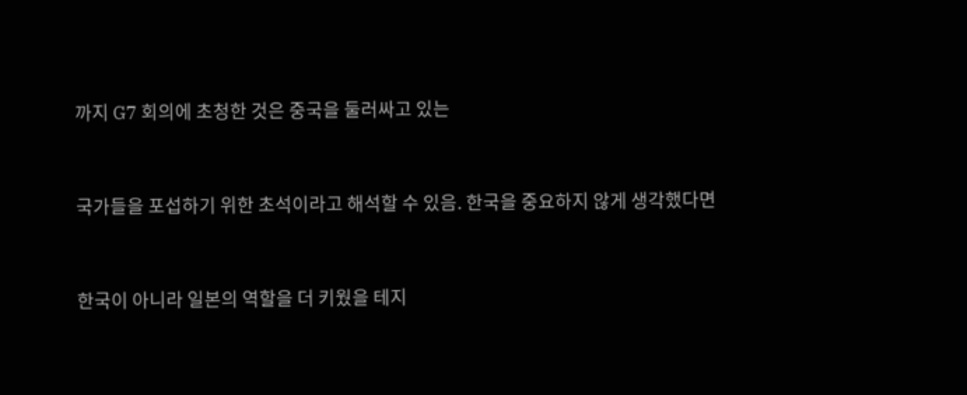까지 G7 회의에 초청한 것은 중국을 둘러싸고 있는



국가들을 포섭하기 위한 초석이라고 해석할 수 있음. 한국을 중요하지 않게 생각했다면



한국이 아니라 일본의 역할을 더 키웠을 테지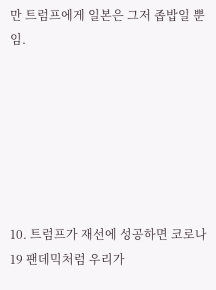만 트럼프에게 일본은 그저 좁밥일 뿐임.







10. 트럼프가 재선에 성공하면 코로나 19 팬데믹처럼 우리가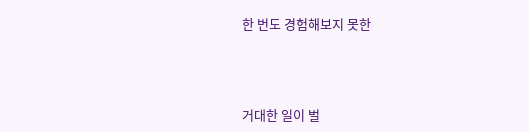한 번도 경험해보지 못한



거대한 일이 벌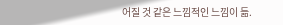어질 것 같은 느낌적인 느낌이 듦.